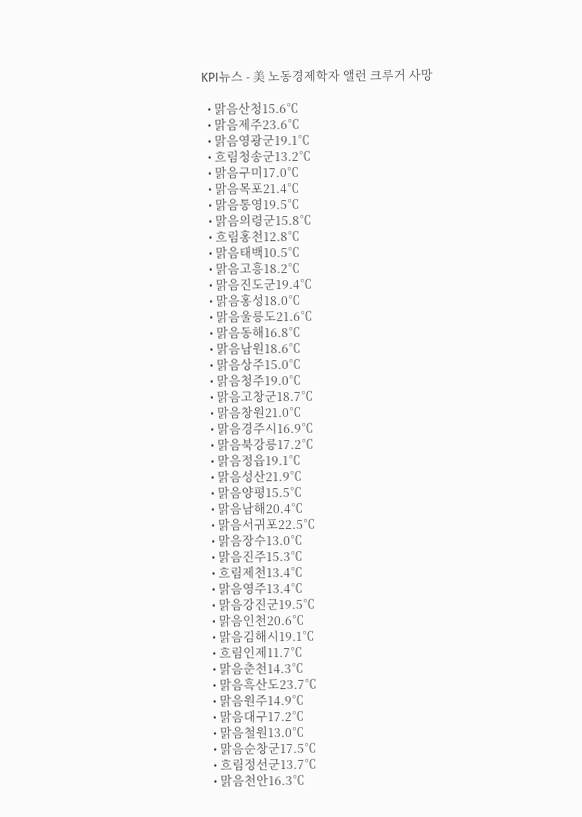KPI뉴스 - 美 노동경제학자 앨런 크루거 사망

  • 맑음산청15.6℃
  • 맑음제주23.6℃
  • 맑음영광군19.1℃
  • 흐림청송군13.2℃
  • 맑음구미17.0℃
  • 맑음목포21.4℃
  • 맑음통영19.5℃
  • 맑음의령군15.8℃
  • 흐림홍천12.8℃
  • 맑음태백10.5℃
  • 맑음고흥18.2℃
  • 맑음진도군19.4℃
  • 맑음홍성18.0℃
  • 맑음울릉도21.6℃
  • 맑음동해16.8℃
  • 맑음남원18.6℃
  • 맑음상주15.0℃
  • 맑음청주19.0℃
  • 맑음고창군18.7℃
  • 맑음창원21.0℃
  • 맑음경주시16.9℃
  • 맑음북강릉17.2℃
  • 맑음정읍19.1℃
  • 맑음성산21.9℃
  • 맑음양평15.5℃
  • 맑음남해20.4℃
  • 맑음서귀포22.5℃
  • 맑음장수13.0℃
  • 맑음진주15.3℃
  • 흐림제천13.4℃
  • 맑음영주13.4℃
  • 맑음강진군19.5℃
  • 맑음인천20.6℃
  • 맑음김해시19.1℃
  • 흐림인제11.7℃
  • 맑음춘천14.3℃
  • 맑음흑산도23.7℃
  • 맑음원주14.9℃
  • 맑음대구17.2℃
  • 맑음철원13.0℃
  • 맑음순창군17.5℃
  • 흐림정선군13.7℃
  • 맑음천안16.3℃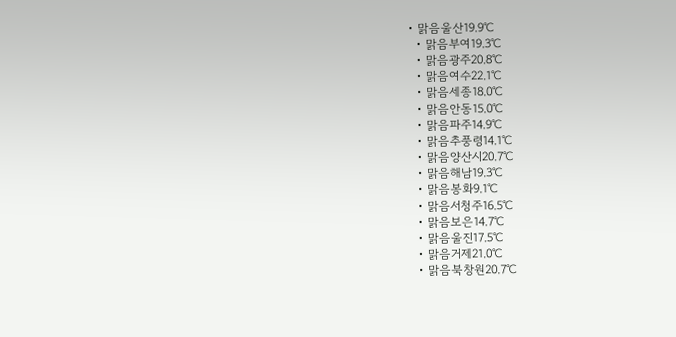• 맑음울산19.9℃
  • 맑음부여19.3℃
  • 맑음광주20.8℃
  • 맑음여수22.1℃
  • 맑음세종18.0℃
  • 맑음안동15.0℃
  • 맑음파주14.9℃
  • 맑음추풍령14.1℃
  • 맑음양산시20.7℃
  • 맑음해남19.3℃
  • 맑음봉화9.1℃
  • 맑음서청주16.5℃
  • 맑음보은14.7℃
  • 맑음울진17.5℃
  • 맑음거제21.0℃
  • 맑음북창원20.7℃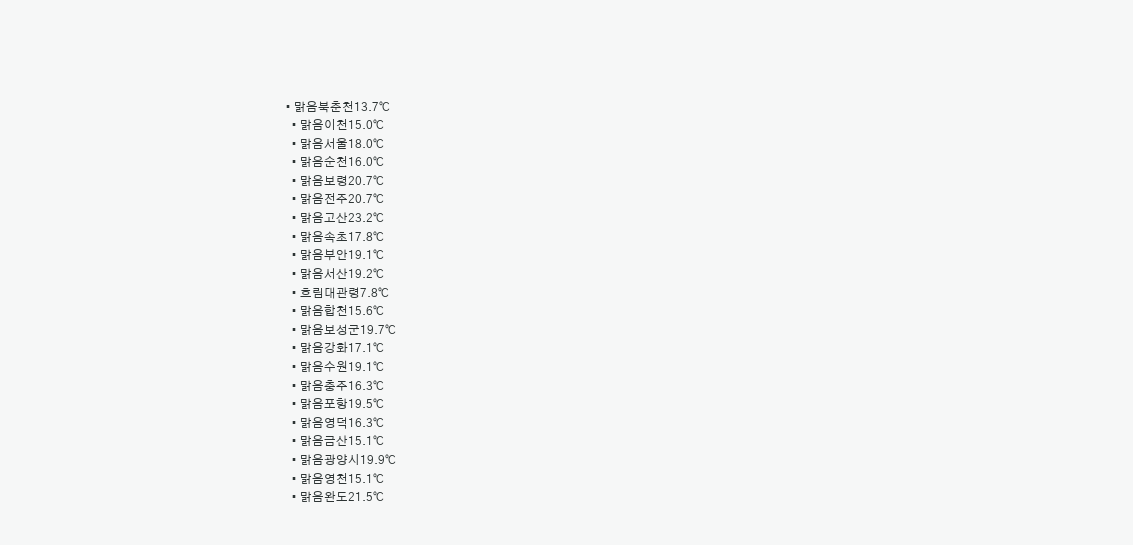• 맑음북춘천13.7℃
  • 맑음이천15.0℃
  • 맑음서울18.0℃
  • 맑음순천16.0℃
  • 맑음보령20.7℃
  • 맑음전주20.7℃
  • 맑음고산23.2℃
  • 맑음속초17.8℃
  • 맑음부안19.1℃
  • 맑음서산19.2℃
  • 흐림대관령7.8℃
  • 맑음합천15.6℃
  • 맑음보성군19.7℃
  • 맑음강화17.1℃
  • 맑음수원19.1℃
  • 맑음충주16.3℃
  • 맑음포항19.5℃
  • 맑음영덕16.3℃
  • 맑음금산15.1℃
  • 맑음광양시19.9℃
  • 맑음영천15.1℃
  • 맑음완도21.5℃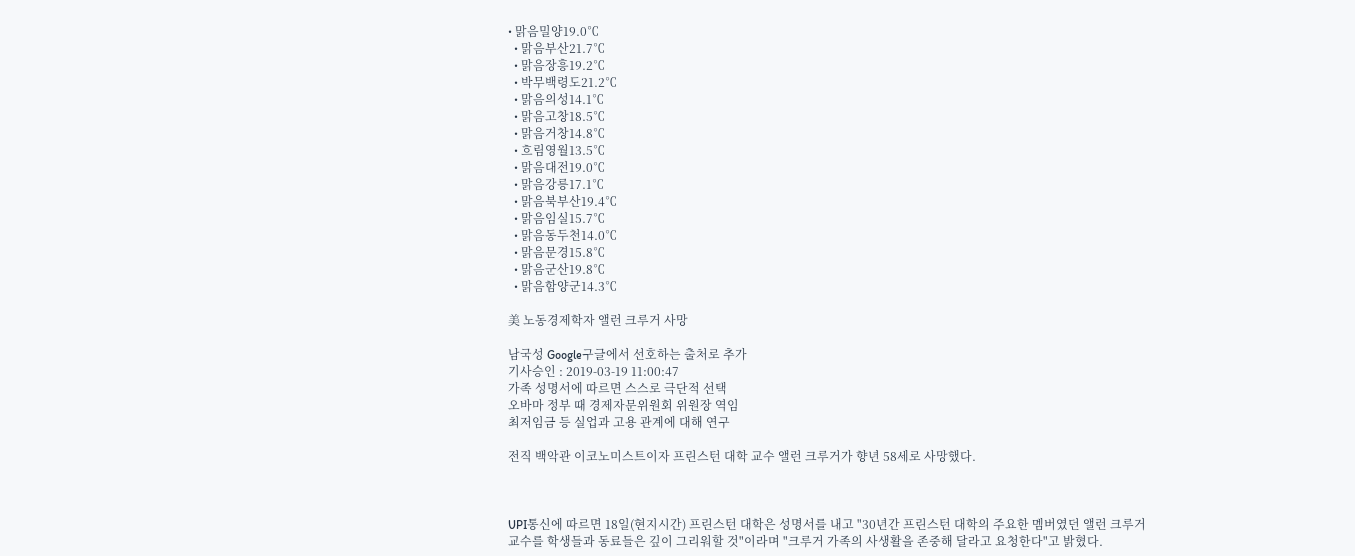• 맑음밀양19.0℃
  • 맑음부산21.7℃
  • 맑음장흥19.2℃
  • 박무백령도21.2℃
  • 맑음의성14.1℃
  • 맑음고창18.5℃
  • 맑음거창14.8℃
  • 흐림영월13.5℃
  • 맑음대전19.0℃
  • 맑음강릉17.1℃
  • 맑음북부산19.4℃
  • 맑음임실15.7℃
  • 맑음동두천14.0℃
  • 맑음문경15.8℃
  • 맑음군산19.8℃
  • 맑음함양군14.3℃

美 노동경제학자 앨런 크루거 사망

남국성 Google구글에서 선호하는 출처로 추가
기사승인 : 2019-03-19 11:00:47
가족 성명서에 따르면 스스로 극단적 선택
오바마 정부 때 경제자문위원회 위원장 역임
최저임금 등 실업과 고용 관계에 대해 연구

전직 백악관 이코노미스트이자 프린스턴 대학 교수 앨런 크루거가 향년 58세로 사망했다.



UPI통신에 따르면 18일(현지시간) 프린스턴 대학은 성명서를 내고 "30년간 프린스턴 대학의 주요한 멤버였던 앨런 크루거 교수를 학생들과 동료들은 깊이 그리워할 것"이라며 "크루거 가족의 사생활을 존중해 달라고 요청한다"고 밝혔다.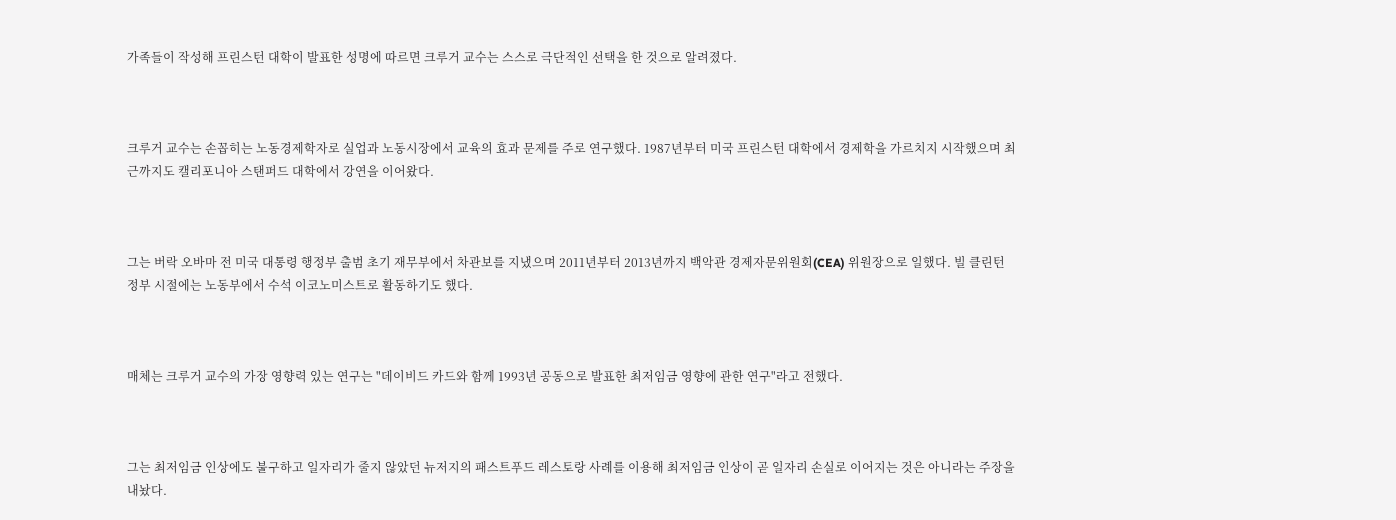가족들이 작성해 프린스턴 대학이 발표한 성명에 따르면 크루거 교수는 스스로 극단적인 선택을 한 것으로 알려졌다.



크루거 교수는 손꼽히는 노동경제학자로 실업과 노동시장에서 교육의 효과 문제를 주로 연구했다. 1987년부터 미국 프린스턴 대학에서 경제학을 가르치지 시작했으며 최근까지도 캘리포니아 스탠퍼드 대학에서 강연을 이어왔다.



그는 버락 오바마 전 미국 대통령 행정부 출범 초기 재무부에서 차관보를 지냈으며 2011년부터 2013년까지 백악관 경제자문위원회(CEA) 위원장으로 일했다. 빌 클린턴 정부 시절에는 노동부에서 수석 이코노미스트로 활동하기도 했다.



매체는 크루거 교수의 가장 영향력 있는 연구는 "데이비드 카드와 함께 1993년 공동으로 발표한 최저임금 영향에 관한 연구"라고 전했다.



그는 최저임금 인상에도 불구하고 일자리가 줄지 않았던 뉴저지의 패스트푸드 레스토랑 사례를 이용해 최저임금 인상이 곧 일자리 손실로 이어지는 것은 아니라는 주장을 내놨다.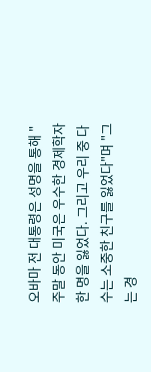오바마 전 대통령은 성명을 통해 "주말 동안 미국은 우수한 경제학자 한 명을 잃었다. 그리고 우리 중 다수는 소중한 친구를 잃었다"며 "그는 경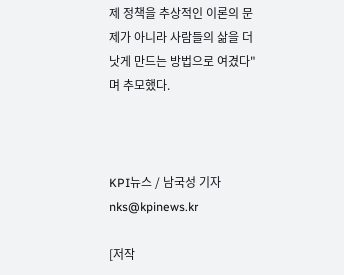제 정책을 추상적인 이론의 문제가 아니라 사람들의 삶을 더 낫게 만드는 방법으로 여겼다"며 추모했다.



KPI뉴스 / 남국성 기자 nks@kpinews.kr

[저작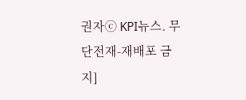권자ⓒ KPI뉴스. 무단전재-재배포 금지]